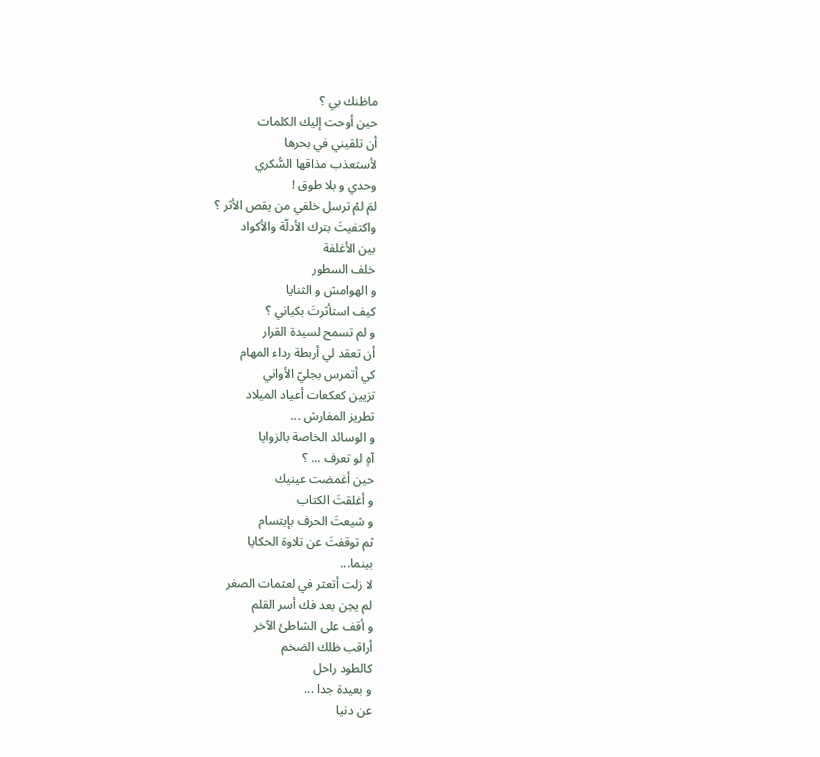ماظنك بي ؟
حين أوحت إليك الكلمات
أن تلقيني في بحرها
لأستعذب مذاقها السُّكري
وحدي و بلا طوق !
لمَ لمْ ترسل خلفي من يقص الأثر ؟
واكتفيتَ بترك الأدلّة والأكواد
بين الأغلفة
خلف السطور
و الهوامش و الثنايا
كيف استأثرتَ بكياني ؟
و لم تسمح لسيدة القرار
أن تعقد لي أربطة رداء المهام
كي أتمرس بجليّ الأواني
تزيين كعكعات أعياد الميلاد
تطريز المفارش ...
و الوسائد الخاصة بالزوايا
آهٍ لو تعرف ... ؟
حين أغمضت عينيك
و أغلقتَ الكتاب
و شيعتَ الحرف بإبتسام
ثم توقفتَ عن تلاوة الحكايا
بينما...
لا زلت أتعثر في لعثمات الصغر
لم يحِن بعد فك أسر القلم
و أقف على الشاطئ الآخر
أراقب ظلك الضخم
كالطود راحل
و بعيدة جدا ...
عن دنيا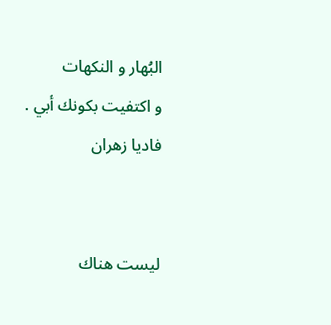البُهار و النكهات
و اكتفيت بكونك أبي .
فاديا زهران


ليست هناك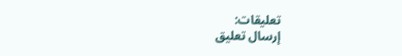تعليقات:
إرسال تعليق